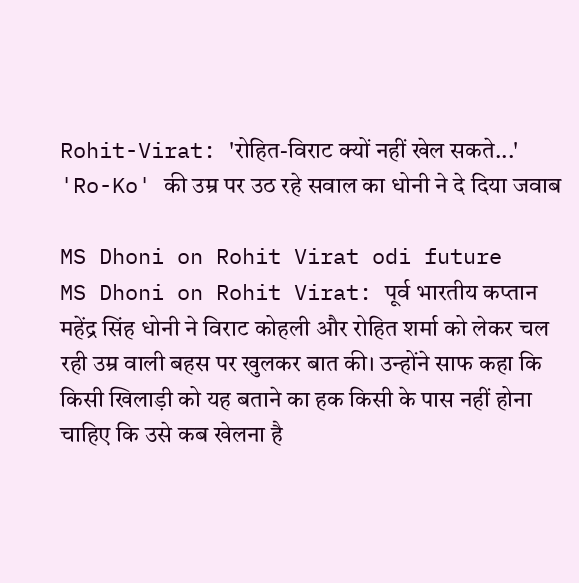Rohit-Virat: 'रोहित-विराट क्यों नहीं खेल सकते...' 'Ro-Ko' की उम्र पर उठ रहे सवाल का धोनी ने दे दिया जवाब

MS Dhoni on Rohit Virat odi future
MS Dhoni on Rohit Virat: पूर्व भारतीय कप्तान महेंद्र सिंह धोनी ने विराट कोहली और रोहित शर्मा को लेकर चल रही उम्र वाली बहस पर खुलकर बात की। उन्होंने साफ कहा कि किसी खिलाड़ी को यह बताने का हक किसी के पास नहीं होना चाहिए कि उसे कब खेलना है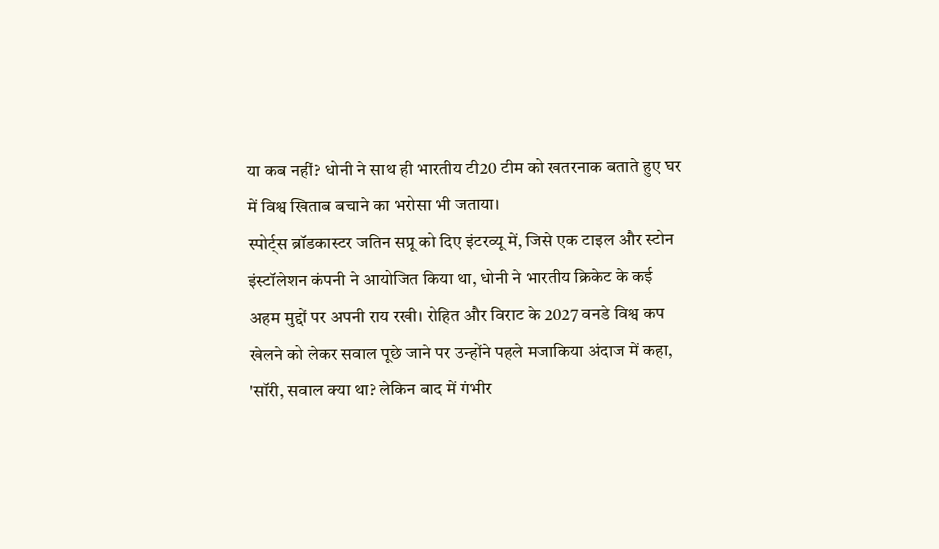या कब नहीं? धोनी ने साथ ही भारतीय टी20 टीम को खतरनाक बताते हुए घर में विश्व खिताब बचाने का भरोसा भी जताया।
स्पोर्ट्स ब्रॉडकास्टर जतिन सप्रू को दिए इंटरव्यू में, जिसे एक टाइल और स्टोन इंस्टॉलेशन कंपनी ने आयोजित किया था, धोनी ने भारतीय क्रिकेट के कई अहम मुद्दों पर अपनी राय रखी। रोहित और विराट के 2027 वनडे विश्व कप खेलने को लेकर सवाल पूछे जाने पर उन्होंने पहले मजाकिया अंदाज में कहा, 'सॉरी, सवाल क्या था? लेकिन बाद में गंभीर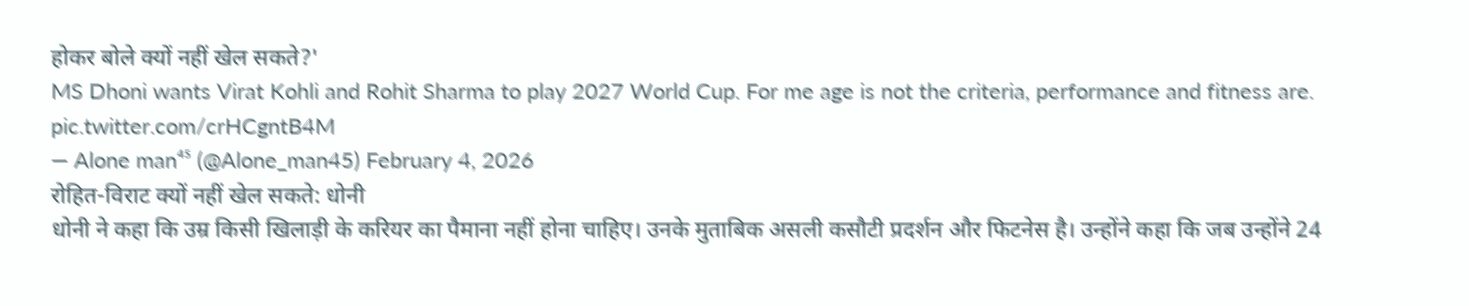होकर बोले क्यों नहीं खेल सकते?'
MS Dhoni wants Virat Kohli and Rohit Sharma to play 2027 World Cup. For me age is not the criteria, performance and fitness are. pic.twitter.com/crHCgntB4M
— Alone man⁴⁵ (@Alone_man45) February 4, 2026
रोहित-विराट क्यों नहीं खेल सकते: धोनी
धोनी ने कहा कि उम्र किसी खिलाड़ी के करियर का पैमाना नहीं होना चाहिए। उनके मुताबिक असली कसौटी प्रदर्शन और फिटनेस है। उन्होंने कहा कि जब उन्होंने 24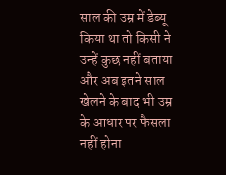साल की उम्र में डेब्यू किया था तो किसी ने उन्हें कुछ नहीं बताया और अब इतने साल खेलने के बाद भी उम्र के आधार पर फैसला नहीं होना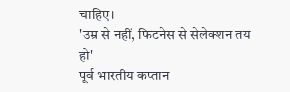चाहिए।
'उम्र से नहीं, फिटनेस से सेलेक्शन तय हो'
पूर्व भारतीय कप्तान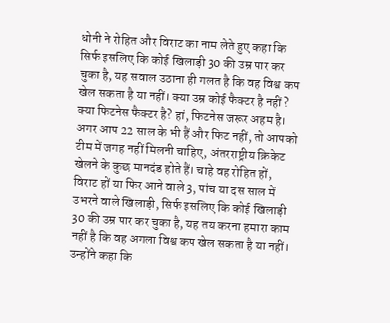धोनी ने रोहित और विराट का नाम लेते हुए कहा कि सिर्फ इसलिए कि कोई खिलाड़ी 30 की उम्र पार कर चुका है, यह सवाल उठाना ही गलत है कि वह विश्व कप खेल सकता है या नहीं। क्या उम्र कोई फैक्टर है नहीं? क्या फिटनेस फैक्टर है? हां, फिटनेस जरूर अहम है। अगर आप 22 साल के भी हैं और फिट नहीं, तो आपको टीम में जगह नहीं मिलनी चाहिए, अंतरराष्ट्रीय क्रिकेट खेलने के कुछ मानदंड होते हैं। चाहे वह रोहित हों, विराट हों या फिर आने वाले 3, पांच या दस साल में उभरने वाले खिलाड़ी, सिर्फ इसलिए कि कोई खिलाड़ी 30 की उम्र पार कर चुका है, यह तय करना हमारा काम नहीं है कि वह अगला विश्व कप खेल सकता है या नहीं।
उन्होंने कहा कि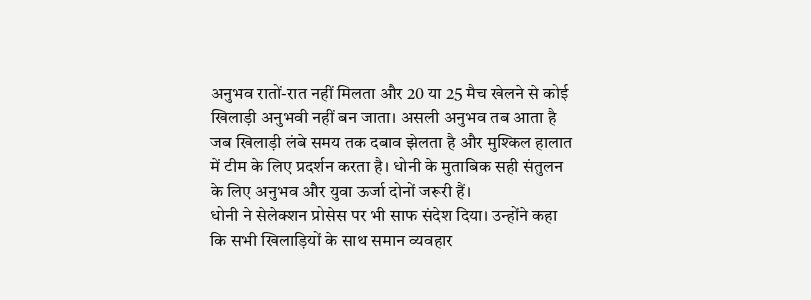अनुभव रातों-रात नहीं मिलता और 20 या 25 मैच खेलने से कोई खिलाड़ी अनुभवी नहीं बन जाता। असली अनुभव तब आता है जब खिलाड़ी लंबे समय तक दबाव झेलता है और मुश्किल हालात में टीम के लिए प्रदर्शन करता है। धोनी के मुताबिक सही संतुलन के लिए अनुभव और युवा ऊर्जा दोनों जरूरी हैं।
धोनी ने सेलेक्शन प्रोसेस पर भी साफ संदेश दिया। उन्होंने कहा कि सभी खिलाड़ियों के साथ समान व्यवहार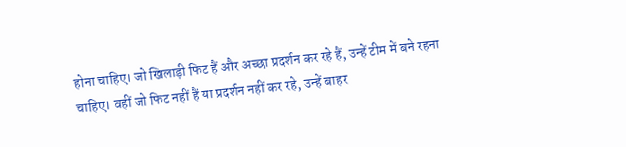होना चाहिए। जो खिलाड़ी फिट हैं और अच्छा प्रदर्शन कर रहे हैं, उन्हें टीम में बने रहना चाहिए। वहीं जो फिट नहीं हैं या प्रदर्शन नहीं कर रहे, उन्हें बाहर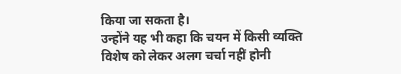किया जा सकता है।
उन्होंने यह भी कहा कि चयन में किसी व्यक्ति विशेष को लेकर अलग चर्चा नहीं होनी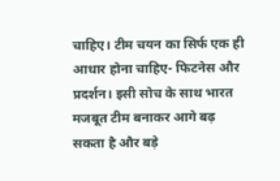चाहिए। टीम चयन का सिर्फ एक ही आधार होना चाहिए- फिटनेस और प्रदर्शन। इसी सोच के साथ भारत मजबूत टीम बनाकर आगे बढ़ सकता है और बड़े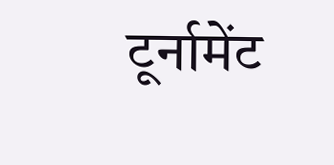टूर्नामेंट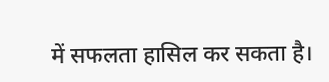में सफलता हासिल कर सकता है।